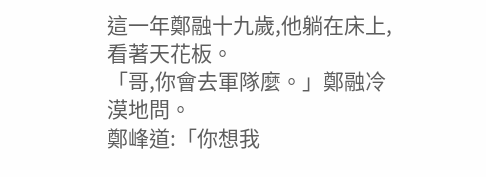這一年鄭融十九歲,他躺在床上,看著天花板。
「哥,你會去軍隊麼。」鄭融冷漠地問。
鄭峰道:「你想我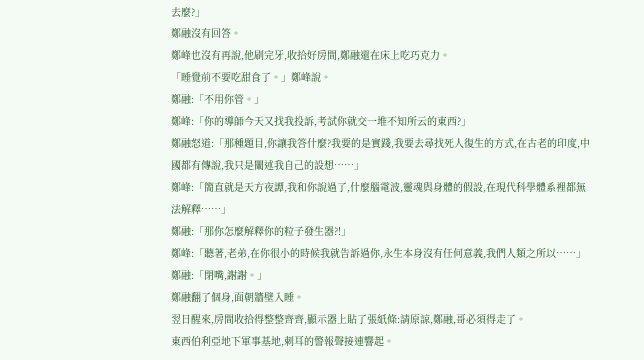去麼?」
鄭融沒有回答。
鄭峰也沒有再說,他刷完牙,收拾好房間,鄭融還在床上吃巧克力。
「睡覺前不要吃甜食了。」鄭峰說。
鄭融:「不用你管。」
鄭峰:「你的導師今天又找我投訴,考試你就交一堆不知所云的東西?」
鄭融怒道:「那種題目,你讓我答什麼?我要的是實踐,我要去尋找死人復生的方式,在古老的印度,中國都有傳說,我只是闡述我自己的設想……」
鄭峰:「簡直就是天方夜譚,我和你說過了,什麼腦電波,靈魂與身體的假設,在現代科學體系裡都無法解釋……」
鄭融:「那你怎麼解釋你的粒子發生器?!」
鄭峰:「聽著,老弟,在你很小的時候我就告訴過你,永生本身沒有任何意義,我們人類之所以……」
鄭融:「閉嘴,謝謝。」
鄭融翻了個身,面朝牆壁入睡。
翌日醒來,房間收拾得整整齊齊,顯示器上貼了張紙條:請原諒,鄭融,哥必須得走了。
東西伯利亞地下軍事基地,刺耳的警報聲接連響起。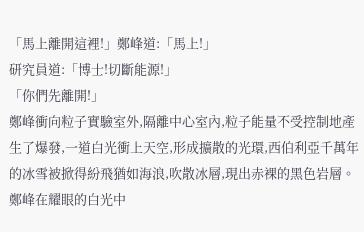「馬上離開這裡!」鄭峰道:「馬上!」
研究員道:「博士!切斷能源!」
「你們先離開!」
鄭峰衝向粒子實驗室外,隔離中心室內,粒子能量不受控制地產生了爆發,一道白光衝上天空,形成擴散的光環,西伯利亞千萬年的冰雪被掀得紛飛猶如海浪,吹散冰層,現出赤裸的黑色岩層。
鄭峰在耀眼的白光中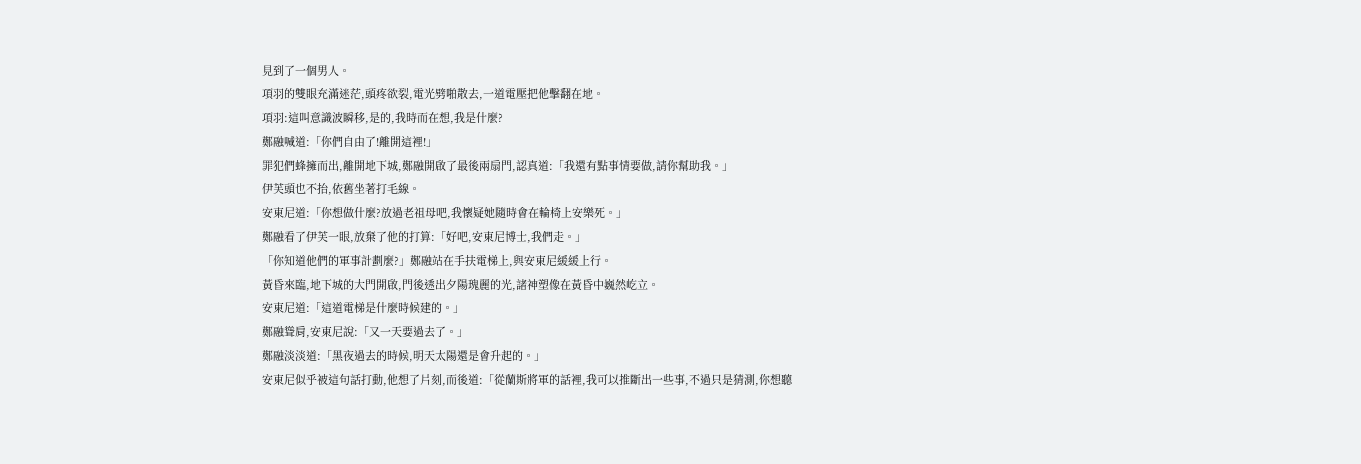見到了一個男人。
項羽的雙眼充滿迷茫,頭疼欲裂,電光劈啪散去,一道電壓把他擊翻在地。
項羽:這叫意識波瞬移,是的,我時而在想,我是什麼?
鄭融喊道:「你們自由了!離開這裡!」
罪犯們蜂擁而出,離開地下城,鄭融開啟了最後兩扇門,認真道:「我還有點事情要做,請你幫助我。」
伊芙頭也不抬,依舊坐著打毛線。
安東尼道:「你想做什麼?放過老祖母吧,我懷疑她隨時會在輪椅上安樂死。」
鄭融看了伊芙一眼,放棄了他的打算:「好吧,安東尼博士,我們走。」
「你知道他們的軍事計劃麼?」鄭融站在手扶電梯上,與安東尼緩緩上行。
黃昏來臨,地下城的大門開啟,門後透出夕陽瑰麗的光,諸神塑像在黃昏中巍然屹立。
安東尼道:「這道電梯是什麼時候建的。」
鄭融聳肩,安東尼說:「又一天要過去了。」
鄭融淡淡道:「黑夜過去的時候,明天太陽還是會升起的。」
安東尼似乎被這句話打動,他想了片刻,而後道:「從蘭斯將軍的話裡,我可以推斷出一些事,不過只是猜測,你想聽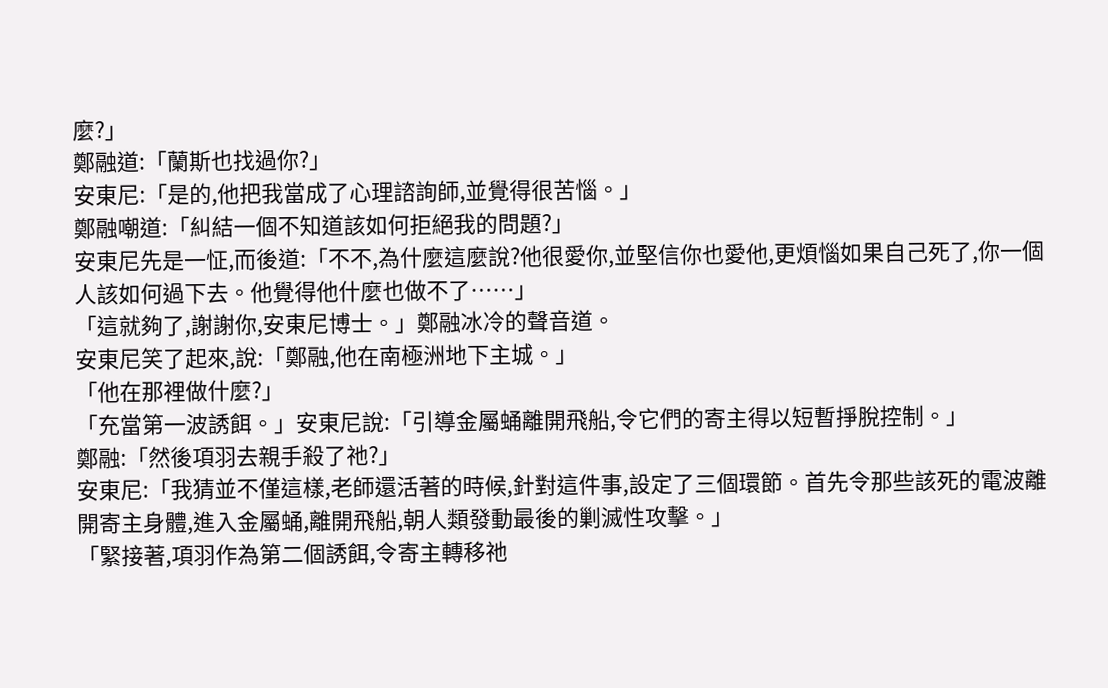麼?」
鄭融道:「蘭斯也找過你?」
安東尼:「是的,他把我當成了心理諮詢師,並覺得很苦惱。」
鄭融嘲道:「糾結一個不知道該如何拒絕我的問題?」
安東尼先是一怔,而後道:「不不,為什麼這麼說?他很愛你,並堅信你也愛他,更煩惱如果自己死了,你一個人該如何過下去。他覺得他什麼也做不了……」
「這就夠了,謝謝你,安東尼博士。」鄭融冰冷的聲音道。
安東尼笑了起來,說:「鄭融,他在南極洲地下主城。」
「他在那裡做什麼?」
「充當第一波誘餌。」安東尼說:「引導金屬蛹離開飛船,令它們的寄主得以短暫掙脫控制。」
鄭融:「然後項羽去親手殺了祂?」
安東尼:「我猜並不僅這樣,老師還活著的時候,針對這件事,設定了三個環節。首先令那些該死的電波離開寄主身體,進入金屬蛹,離開飛船,朝人類發動最後的剿滅性攻擊。」
「緊接著,項羽作為第二個誘餌,令寄主轉移祂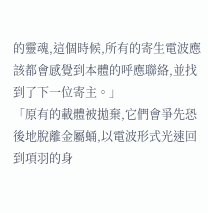的靈魂,這個時候,所有的寄生電波應該都會感覺到本體的呼應聯絡,並找到了下一位寄主。」
「原有的載體被拋棄,它們會爭先恐後地脫離金屬蛹,以電波形式光速回到項羽的身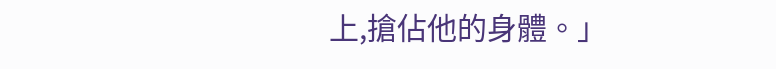上,搶佔他的身體。」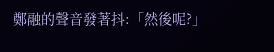鄭融的聲音發著抖:「然後呢?」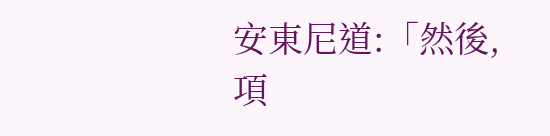安東尼道:「然後,項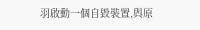羽啟動一個自毀裝置,與原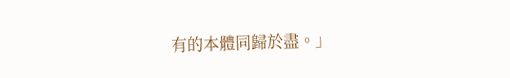有的本體同歸於盡。」